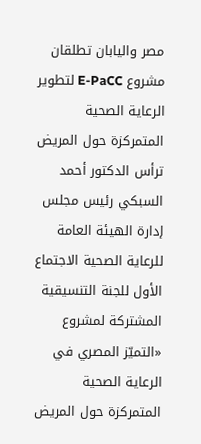مصر واليابان تطلقان مشروع E-PaCC لتطوير الرعاية الصحية المتمركزة حول المريض
ترأس الدكتور أحمد السبكي رئيس مجلس إدارة الهيئة العامة للرعاية الصحية الاجتماع الأول للجنة التنسيقية المشتركة لمشروع «التميّز المصري في الرعاية الصحية المتمركزة حول المريض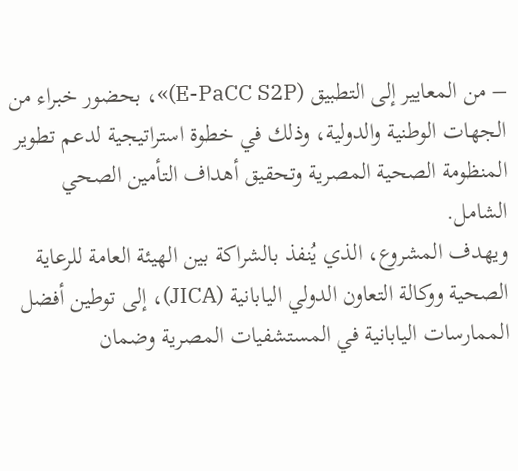– من المعايير إلى التطبيق (E-PaCC S2P)»، بحضور خبراء من الجهات الوطنية والدولية، وذلك في خطوة استراتيجية لدعم تطوير المنظومة الصحية المصرية وتحقيق أهداف التأمين الصحي الشامل.
ويهدف المشروع، الذي يُنفذ بالشراكة بين الهيئة العامة للرعاية الصحية ووكالة التعاون الدولي اليابانية (JICA)، إلى توطين أفضل الممارسات اليابانية في المستشفيات المصرية وضمان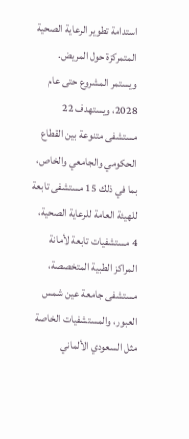استدامة تطوير الرعاية الصحية المتمركزة حول المريض. ويستمر المشروع حتى عام 2028، ويستهدف 22 مستشفى متنوعة بين القطاع الحكومي والجامعي والخاص، بما في ذلك 15 مستشفى تابعة للهيئة العامة للرعاية الصحية، 4 مستشفيات تابعة لأمانة المراكز الطبية المتخصصة، مستشفى جامعة عين شمس العبور، والمستشفيات الخاصة مثل السعودي الألماني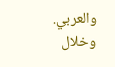والعربي.
وخلال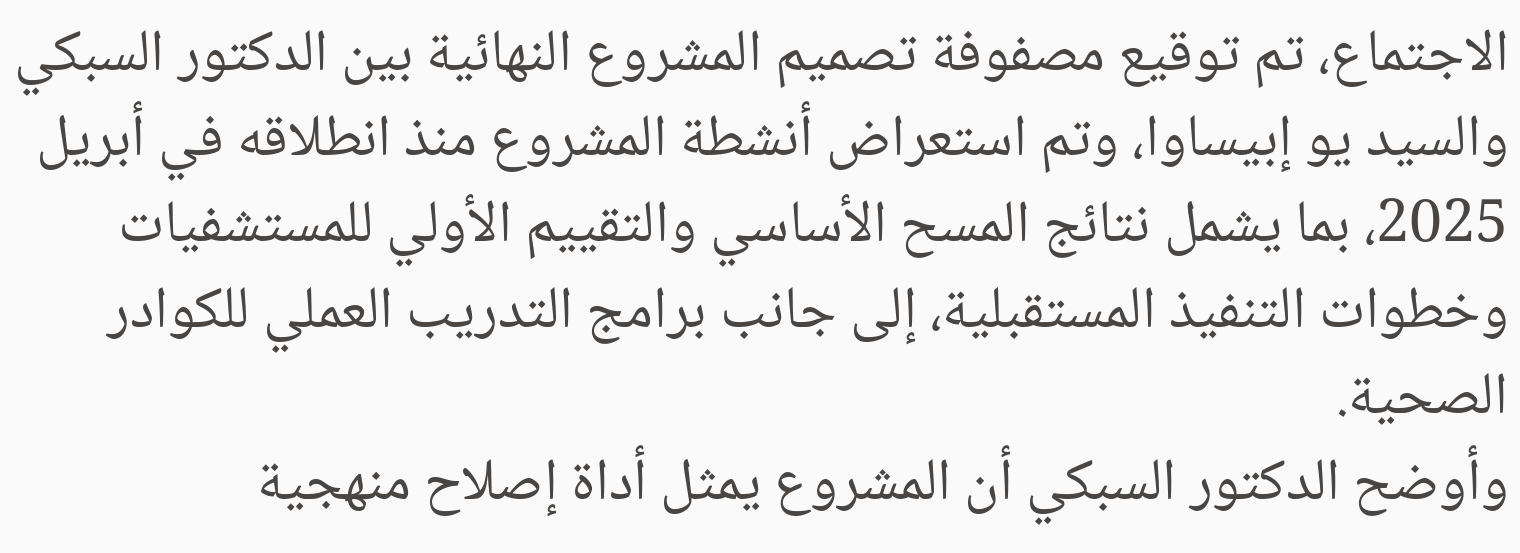الاجتماع، تم توقيع مصفوفة تصميم المشروع النهائية بين الدكتور السبكي والسيد يو إبيساوا، وتم استعراض أنشطة المشروع منذ انطلاقه في أبريل 2025، بما يشمل نتائج المسح الأساسي والتقييم الأولي للمستشفيات وخطوات التنفيذ المستقبلية، إلى جانب برامج التدريب العملي للكوادر الصحية.
وأوضح الدكتور السبكي أن المشروع يمثل أداة إصلاح منهجية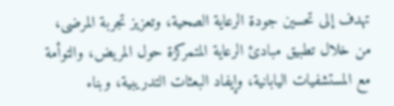تهدف إلى تحسين جودة الرعاية الصحية، وتعزيز تجربة المرضى، من خلال تطبيق مبادئ الرعاية المتمركزة حول المريض، والتوأمة مع المستشفيات اليابانية، وإيفاد البعثات التدريبية، وبناء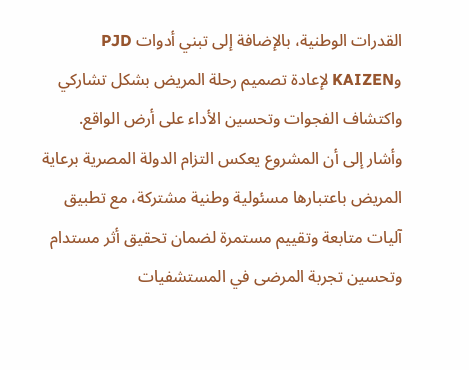القدرات الوطنية، بالإضافة إلى تبني أدوات PJD وKAIZEN لإعادة تصميم رحلة المريض بشكل تشاركي واكتشاف الفجوات وتحسين الأداء على أرض الواقع.
وأشار إلى أن المشروع يعكس التزام الدولة المصرية برعاية المريض باعتبارها مسئولية وطنية مشتركة، مع تطبيق آليات متابعة وتقييم مستمرة لضمان تحقيق أثر مستدام وتحسين تجربة المرضى في المستشفيات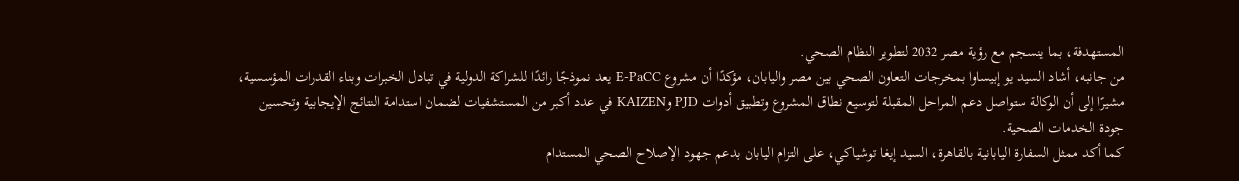المستهدفة، بما ينسجم مع رؤية مصر 2032 لتطوير النظام الصحي.
من جانبه، أشاد السيد يو إبيساوا بمخرجات التعاون الصحي بين مصر واليابان، مؤكدًا أن مشروع E-PaCC يعد نموذجًا رائدًا للشراكة الدولية في تبادل الخبرات وبناء القدرات المؤسسية، مشيرًا إلى أن الوكالة ستواصل دعم المراحل المقبلة لتوسيع نطاق المشروع وتطبيق أدوات PJD وKAIZEN في عدد أكبر من المستشفيات لضمان استدامة النتائج الإيجابية وتحسين جودة الخدمات الصحية.
كما أكد ممثل السفارة اليابانية بالقاهرة، السيد إيغا توشياكي، على التزام اليابان بدعم جهود الإصلاح الصحي المستدام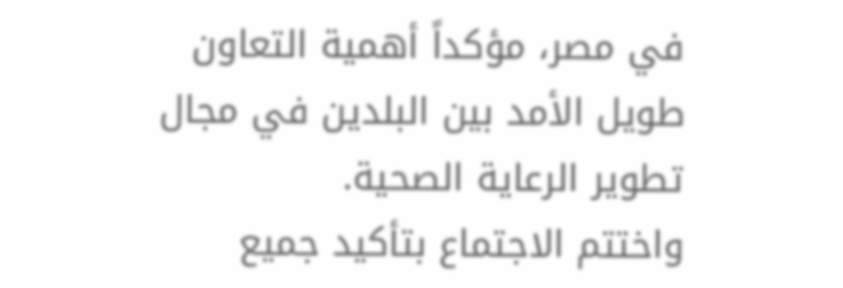في مصر، مؤكداً أهمية التعاون طويل الأمد بين البلدين في مجال تطوير الرعاية الصحية.
واختتم الاجتماع بتأكيد جميع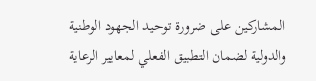المشاركين على ضرورة توحيد الجهود الوطنية والدولية لضمان التطبيق الفعلي لمعايير الرعاية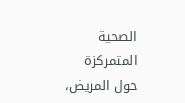الصحية المتمركزة حول المريض،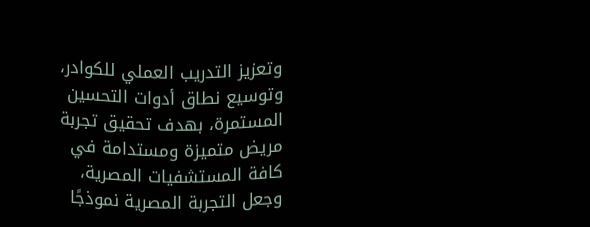وتعزيز التدريب العملي للكوادر، وتوسيع نطاق أدوات التحسين المستمرة، بهدف تحقيق تجربة مريض متميزة ومستدامة في كافة المستشفيات المصرية، وجعل التجربة المصرية نموذجًا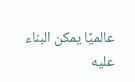عالميًا يمكن البناء عليه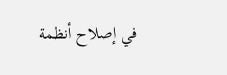في إصلاح أنظمة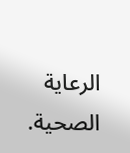الرعاية الصحية.